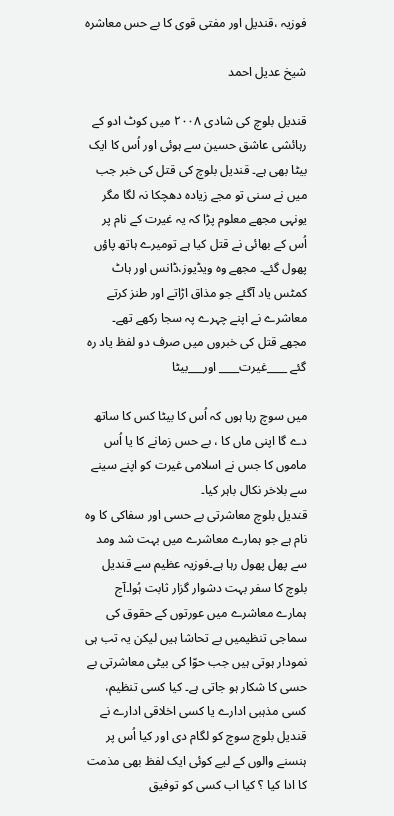فوزیہ ،قندیل اور مفتی قوی کا بے حس معاشرہ

شیخ عدیل احمد

قندیل بلوچ کی شادی ۲۰۰۸ میں کوٹ ادو کے رہائشی عاشق حسین سے ہوئی اور اُس کا ایک
بیٹا بھی ہے۔ قندیل بلوچ کی قتل کی خبر جب میں نے سنی تو مجے زیادہ دھچکا نہ لگا مگر یونہی مجھے معلوم پڑا کہ یہ غیرت کے نام پر اُس کے بھائی نے قتل کیا ہے تومیرے ہاتھ پاؤں پھول گئے۔ مجھے وہ ویڈیوز،ڈانس اور ہاٹ کمٹس یاد آگئے جو مذاق اڑاتے اور طنز کرتے معاشرے نے اپنے چہرے پہ سجا رکھے تھے۔ مجھے قتل کی خبروں میں صرف دو لفظ یاد رہ گئے ____غیرت____ اور___بیٹا

میں سوچ رہا ہوں کہ اُس کا بیٹا کس کا ساتھ دے گا اپنی ماں کا ، بے حس زمانے کا یا اُس ماموں کا جس نے اسلامی غیرت کو اپنے سینے سے بلاخر نکال باہر کیا۔
قندیل بلوچ معاشرتی بے حسی اور سفاکی کا وہ نام ہے جو ہمارے معاشرے میں بہت شد ومد سے پھل پھول رہا ہے۔فوزیہ عظیم سے قندیل بلوچ کا سفر بہت دشوار گزار ثابت ہُوا۔آج ہمارے معاشرے میں عورتوں کے حقوق کی سماجی تنظیمیں بے تحاشا ہیں لیکن یہ تب ہی نمودار ہوتی ہیں جب حوّا کی بیٹی معاشرتی بے حسی کا شکار ہو جاتی ہے۔ کیا کسی تنظیم، کسی مذہبی ادارے یا کسی اخلاقی ادارے نے قندیل بلوچ سوچ کو لگام دی اور کیا اُس پر ہنسنے والوں کے لیے کوئی ایک لفظ بھی مذمت کا ادا کیا ؟ کیا اب کسی کو توفیق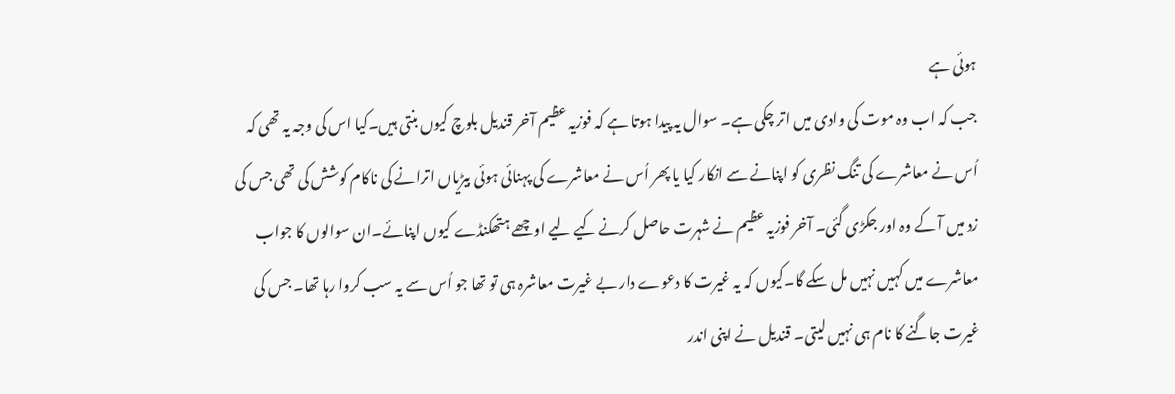ہوئی ہے
جب کہ اب وہ موت کی وادی میں اتر چکی ہے۔ سوال یہ پیدا ہوتا ہے کہ فوزیہ عظیم آخر قندیل بلوچ کیوں بنتی ہیں۔کیا اس کی وجہ یہ تھی کہ اُس نے معاشرے کی تنگ نظری کو اپنانے سے انکار کیا یا پھر اُس نے معاشرے کی پہنائی ہوئی بیڑیاں اترانے کی ناکام کوشش کی تھی جس کی زد میں آ کے وہ اور جکڑی گئی۔ آخر فوزیہ عظیم نے شہرت حاصل کرنے کیے لیے اوچھے ہتھکنڈے کیوں اپنائے۔ان سوالوں کا جواب معاشرے میں کہیں نہیں مل سکے گا۔کیوں کہ یہ غیرت کا دعوے دار بے غیرت معاشرہ ہی تو تھا جو اُس سے یہ سب کروا رہا تھا۔ جس کی غیرت جاگنے کا نام ہی نہیں لیتی۔ قندیل نے اپنی اندر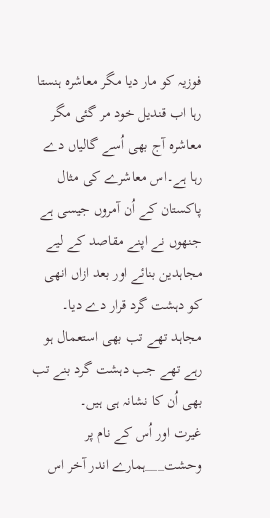فوزیہ کو مار دیا مگر معاشرہ ہنستا رہا اب قندیل خود مر گئی مگر معاشرہ آج بھی اُسے گالیاں دے رہا ہے۔اس معاشرے کی مثال پاکستان کے اُن آمروں جیسی ہے جنھوں نے اپنے مقاصد کے لیے مجاہدین بنائے اور بعد ازاں انھی کو دہشت گرد قرار دے دیا۔ مجاہد تھے تب بھی استعمال ہو رہے تھے جب دہشت گرد بنے تب بھی اُن کا نشانہ ہی ہیں۔
غیرت اور اُس کے نام پر وحشت___ہمارے اندر آخر اس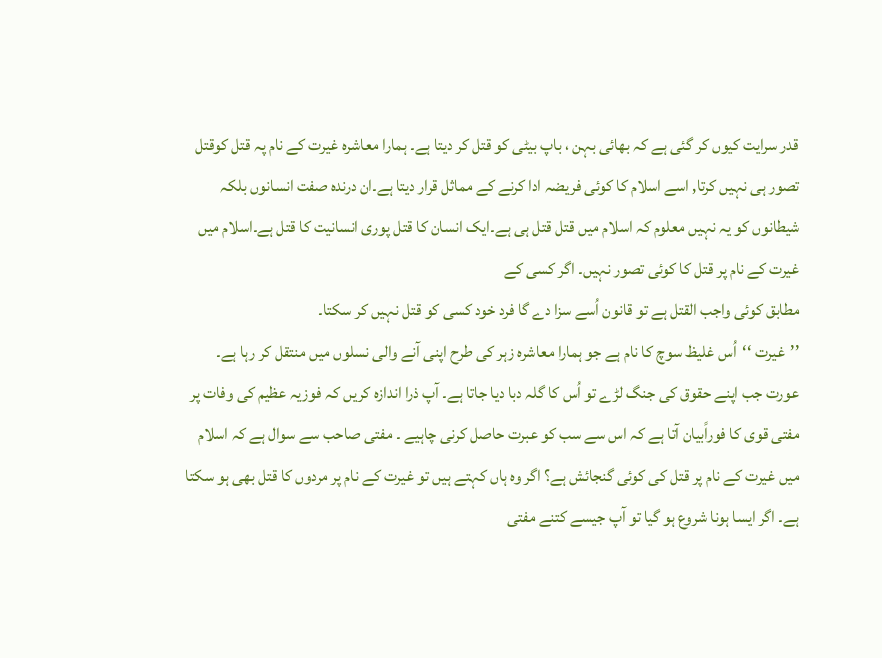قدر سرایت کیوں کر گئی ہے کہ بھائی بہن ، باپ بیٹی کو قتل کر دیتا ہے۔ ہمارا معاشرہ غیرت کے نام پہ قتل کوقتل تصور ہی نہیں کرتا, اسے اسلام کا کوئی فریضہ ادا کرنے کے مماثل قرار دیتا ہے۔ان درندہ صفت انسانوں بلکہ شیطانوں کو یہ نہیں معلوم کہ اسلام میں قتل قتل ہی ہے۔ایک انسان کا قتل پوری انسانیت کا قتل ہے۔اسلام میں غیرت کے نام پر قتل کا کوئی تصور نہیں۔ اگر کسی کے
مطابق کوئی واجب القتل ہے تو قانون اُسے سزا دے گا فرد خود کسی کو قتل نہیں کر سکتا۔
’’غیرت ‘‘اُس غلیظ سوچ کا نام ہے جو ہمارا معاشرہ زہر کی طرح اپنی آنے والی نسلوں میں منتقل کر رہا ہے۔ عورت جب اپنے حقوق کی جنگ لڑے تو اُس کا گلہ دبا دیا جاتا ہے۔ آپ ذرا اندازہ کریں کہ فوزیہ عظیم کی وفات پر مفتی قوی کا فوراًبیان آتا ہے کہ اس سے سب کو عبرت حاصل کرنی چاہیے ۔ مفتی صاحب سے سوال ہے کہ اسلام میں غیرت کے نام پر قتل کی کوئی گنجائش ہے؟ اگر وہ ہاں کہتے ہیں تو غیرت کے نام پر مردوں کا قتل بھی ہو سکتا ہے۔ اگر ایسا ہونا شروع ہو گیا تو آپ جیسے کتنے مفتی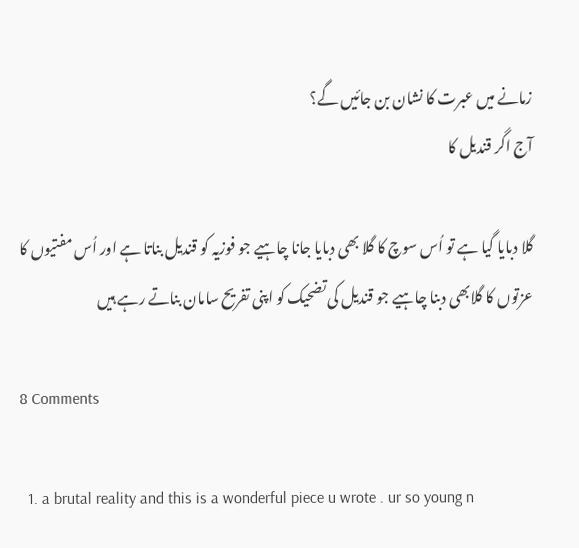زمانے میں عبرت کا نشان بن جائیں گے؟
آج اگر قندیل کا

گلا دبایا گیا ہے تو اُس سوچ کا گلا بھی دبایا جانا چاہیے جو فوزیہ کو قندیل بناتا ہے اور اُس مفتیوں کا عزتوں کا گلابھی دبنا چاہیے جو قندیل کی تضحیک کو اپنی تفریح سامان بناتے رہے ہیں

8 Comments

  1. a brutal reality and this is a wonderful piece u wrote . ur so young n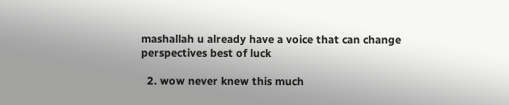mashallah u already have a voice that can change perspectives best of luck

  2. wow never knew this much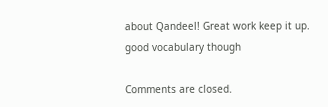about Qandeel! Great work keep it up. good vocabulary though

Comments are closed.